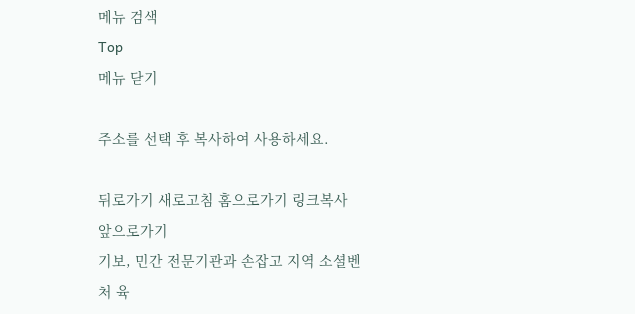메뉴 검색
Top
메뉴 닫기

주소를 선택 후 복사하여 사용하세요.

뒤로가기 새로고침 홈으로가기 링크복사 앞으로가기
기보, 민간 전문기관과 손잡고 지역 소셜벤처 육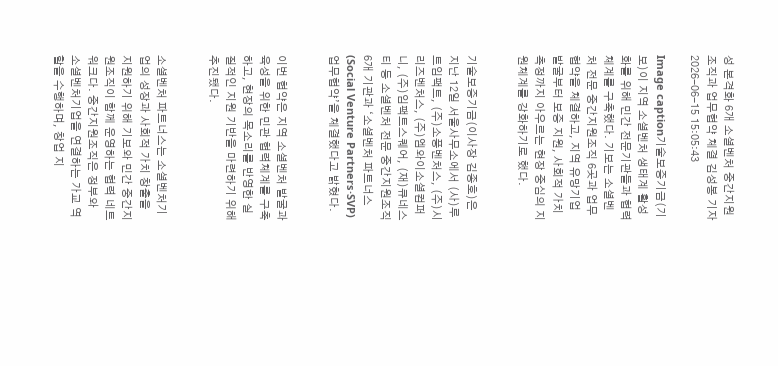성 본격화 6개 소셜벤처 중간지원조직과 업무협약 체결 김성봉 기자 2026-06-15 15:05:43

Image caption기술보증기금(기보)이 지역 소셜벤처 생태계 활성화를 위해 민간 전문기관들과 협력 체계를 구축했다. 기보는 소셜벤처 전문 중간지원조직 6곳과 업무협약을 체결하고, 지역 유망기업 발굴부터 보증 지원, 사회적 가치 측정까지 아우르는 현장 중심의 지원체계를 강화하기로 했다.


기술보증기금(이사장 김종호)은 지난 12일 서울사무소에서 (사)루트임팩트, (주)소풍벤처스, (주)시리즈벤처스, (주)엠와이소셜컴퍼니, (주)임팩트스퀘어, (재)큐네스티 등 소셜벤처 전문 중간지원조직 6개 기관과 ‘소셜벤처 파트너스(Social Venture Partners·SVP) 업무협약’을 체결했다고 밝혔다.


이번 협약은 지역 소셜벤처 발굴과 육성을 위한 민관 협력체계를 구축하고, 현장의 목소리를 반영한 실질적인 지원 기반을 마련하기 위해 추진됐다.


소셜벤처 파트너스는 소셜벤처기업의 성장과 사회적 가치 창출을 지원하기 위해 기보와 민간 중간지원조직이 함께 운영하는 협력 네트워크다. 중간지원조직은 정부와 소셜벤처기업을 연결하는 가교 역할을 수행하며, 창업 지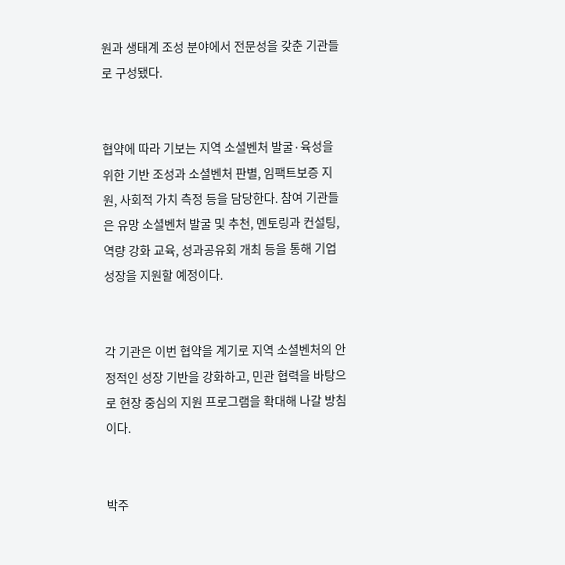원과 생태계 조성 분야에서 전문성을 갖춘 기관들로 구성됐다.


협약에 따라 기보는 지역 소셜벤처 발굴·육성을 위한 기반 조성과 소셜벤처 판별, 임팩트보증 지원, 사회적 가치 측정 등을 담당한다. 참여 기관들은 유망 소셜벤처 발굴 및 추천, 멘토링과 컨설팅, 역량 강화 교육, 성과공유회 개최 등을 통해 기업 성장을 지원할 예정이다.


각 기관은 이번 협약을 계기로 지역 소셜벤처의 안정적인 성장 기반을 강화하고, 민관 협력을 바탕으로 현장 중심의 지원 프로그램을 확대해 나갈 방침이다.


박주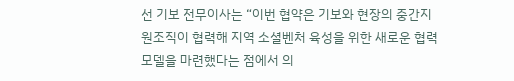선 기보 전무이사는 “이번 협약은 기보와 현장의 중간지원조직이 협력해 지역 소셜벤처 육성을 위한 새로운 협력 모델을 마련했다는 점에서 의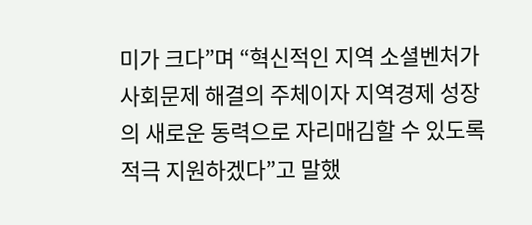미가 크다”며 “혁신적인 지역 소셜벤처가 사회문제 해결의 주체이자 지역경제 성장의 새로운 동력으로 자리매김할 수 있도록 적극 지원하겠다”고 말했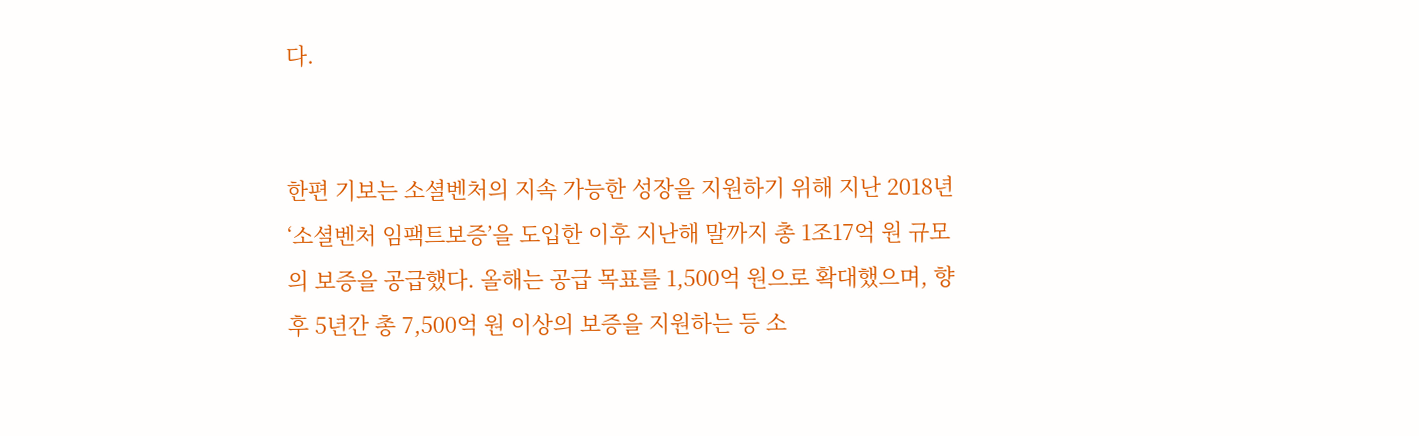다.


한편 기보는 소셜벤처의 지속 가능한 성장을 지원하기 위해 지난 2018년 ‘소셜벤처 임팩트보증’을 도입한 이후 지난해 말까지 총 1조17억 원 규모의 보증을 공급했다. 올해는 공급 목표를 1,500억 원으로 확대했으며, 향후 5년간 총 7,500억 원 이상의 보증을 지원하는 등 소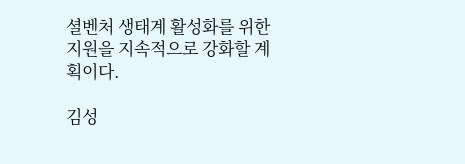셜벤처 생태계 활성화를 위한 지원을 지속적으로 강화할 계획이다.

김성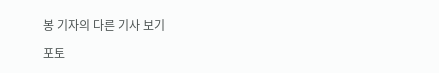봉 기자의 다른 기사 보기

포토